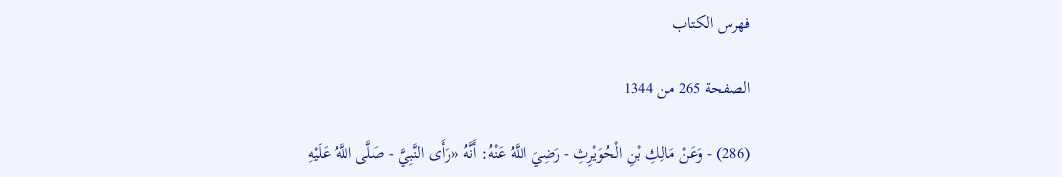فهرس الكتاب

الصفحة 265 من 1344

(286) - وَعَنْ مَالِكِ بْنِ الْحُوَيْرِثِ - رَضِيَ اللَّهُ عَنْهُ: أَنَّهُ «رَأَى النَّبِيَّ - صَلَّى اللَّهُ عَلَيْهِ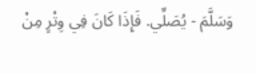وَسَلَّمَ - يُصَلِّي. فَإِذَا كَانَ فِي وِتْرٍ مِنْ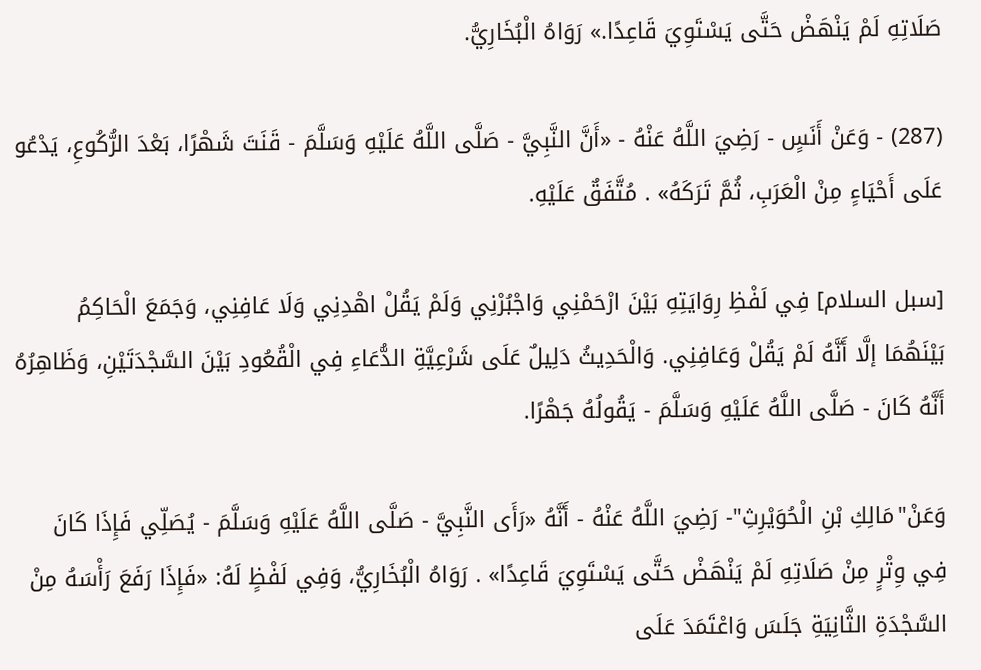صَلَاتِهِ لَمْ يَنْهَضْ حَتَّى يَسْتَوِيَ قَاعِدًا.» رَوَاهُ الْبُخَارِيُّ.

(287) - وَعَنْ أَنَسٍ - رَضِيَ اللَّهُ عَنْهُ - «أَنَّ النَّبِيَّ - صَلَّى اللَّهُ عَلَيْهِ وَسَلَّمَ - قَنَتَ شَهْرًا، بَعْدَ الرُّكُوعِ، يَدْعُو عَلَى أَحْيَاءٍ مِنْ الْعَرَبِ، ثُمَّ تَرَكَهُ» . مُتَّفَقٌ عَلَيْهِ.

[سبل السلام] فِي لَفْظِ رِوَايَتِهِ بَيْنَ ارْحَمْنِي وَاجْبُرْنِي وَلَمْ يَقُلْ اهْدِنِي وَلَا عَافِنِي، وَجَمَعَ الْحَاكِمُ بَيْنَهُمَا إلَّا أَنَّهُ لَمْ يَقُلْ وَعَافِنِي. وَالْحَدِيثُ دَلِيلٌ عَلَى شَرْعِيَّةِ الدُّعَاءِ فِي الْقُعُودِ بَيْنَ السَّجْدَتَيْنِ، وَظَاهِرُهُ أَنَّهُ كَانَ - صَلَّى اللَّهُ عَلَيْهِ وَسَلَّمَ - يَقُولُهُ جَهْرًا.

وَعَنْ"مَالِكِ بْنِ الْحُوَيْرِثِ"- رَضِيَ اللَّهُ عَنْهُ - أَنَّهُ «رَأَى النَّبِيَّ - صَلَّى اللَّهُ عَلَيْهِ وَسَلَّمَ - يُصَلِّي فَإِذَا كَانَ فِي وِتْرٍ مِنْ صَلَاتِهِ لَمْ يَنْهَضْ حَتَّى يَسْتَوِيَ قَاعِدًا» . رَوَاهُ الْبُخَارِيُّ، وَفِي لَفْظٍ لَهُ: «فَإِذَا رَفَعَ رَأْسَهُ مِنْ السَّجْدَةِ الثَّانِيَةِ جَلَسَ وَاعْتَمَدَ عَلَى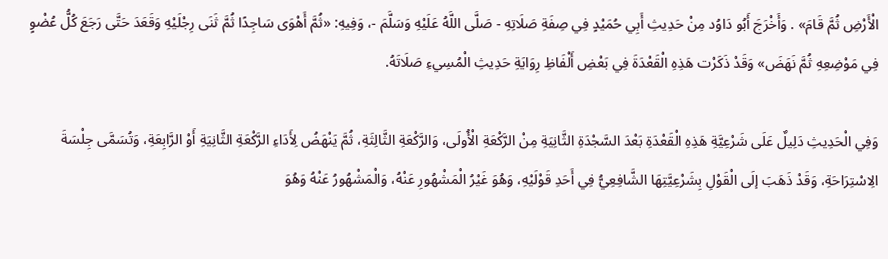الْأَرْضِ ثُمَّ قَامَ» . وَأَخْرَجَ أَبُو دَاوُد مِنْ حَدِيثِ أَبِي حُمَيْدٍ فِي صِفَةِ صَلَاتِهِ - صَلَّى اللَّهُ عَلَيْهِ وَسَلَّمَ -، وَفِيهِ: «ثُمَّ أَهْوَى سَاجِدًا ثُمَّ ثَنَى رِجْلَيْهِ وَقَعَدَ حَتَّى رَجَعَ كُلُّ عُضْوٍ فِي مَوْضِعِهِ ثُمَّ نَهَضَ» وَقَدْ ذَكَرْت هَذِهِ الْقَعْدَةَ فِي بَعْضِ أَلْفَاظِ رِوَايَةِ حَدِيثِ الْمُسِيءِ صَلَاتَهُ.

وَفِي الْحَدِيثِ دَلِيلٌ عَلَى شَرْعِيَّةِ هَذِهِ الْقَعْدَةِ بَعْدَ السَّجْدَةِ الثَّانِيَةِ مِنْ الرَّكْعَةِ الْأُولَى، وَالرَّكْعَةِ الثَّالِثَةِ، ثُمَّ يَنْهَضُ لِأَدَاءِ الرَّكْعَةِ الثَّانِيَةِ أَوْ الرَّابِعَةِ، وَتُسَمَّى جِلْسَةَ الِاسْتِرَاحَةِ، وَقَدْ ذَهَبَ إلَى الْقَوْلِ بِشَرْعِيَّتِهَا الشَّافِعِيُّ فِي أَحَدِ قَوْلَيْهِ، وَهُوَ غَيْرُ الْمَشْهُورِ عَنْهُ، وَالْمَشْهُورُ عَنْهُ وَهُوَ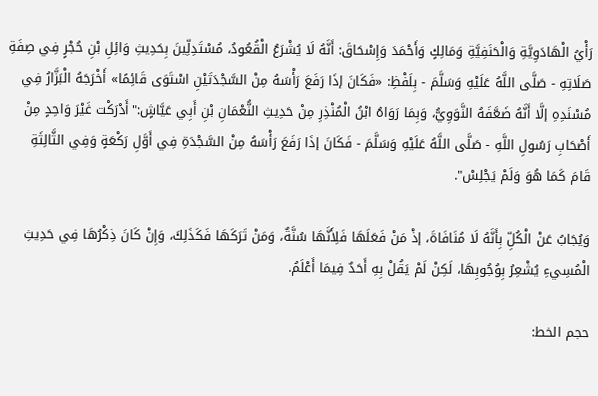رَأْيُ الْهَادَوِيَّةِ وَالْحَنَفِيَّةِ وَمَالِكٍ وَأَحْمَدَ وَإِسْحَاقَ: أَنَّهُ لَا يُشْرَعُ الْقُعُودُ، مُسْتَدِلِّينَ بِحَدِيثِ وَائِلِ بْنِ حُجْرٍ فِي صِفَةِ صَلَاتِهِ - صَلَّى اللَّهُ عَلَيْهِ وَسَلَّمَ - بِلَفْظِ: «فَكَانَ إذَا رَفَعَ رَأْسَهُ مِنْ السَّجْدَتَيْنِ اسْتَوَى قَائِمًا» أَخْرَجَهُ الْبَزَّارُ فِي مُسْنَدِهِ إلَّا أَنَّهُ ضَعَّفَهُ النَّوَوِيُّ، وَبِمَا رَوَاهُ ابْنُ الْمُنْذِرِ مِنْ حَدِيثِ النُّعْمَانِ بْنِ أَبِي عَيَّاشٍ:"أَدْرَكْت غَيْرَ وَاحِدٍ مِنْ أَصْحَابِ رَسُولِ اللَّهِ - صَلَّى اللَّهُ عَلَيْهِ وَسَلَّمَ - فَكَانَ إذَا رَفَعَ رَأْسَهُ مِنْ السَّجْدَةِ فِي أَوَّلِ رَكْعَةٍ وَفِي الثَّالِثَةِ قَامَ كَمَا هُوَ وَلَمْ يَجْلِسْ".

وَيُجَابُ عَنْ الْكُلِّ بِأَنَّهُ لَا مُنَافَاةَ، إذْ مَنْ فَعَلَهَا فَلِأَنَّهَا سُنَّةٌ، وَمَنْ تَرَكَهَا فَكَذَلِكَ، وَإِنْ كَانَ ذِكْرُهَا فِي حَدِيثِ الْمُسِيءِ يُشْعِرُ بِوُجُوبِهَا، لَكِنْ لَمْ يَقُلْ بِهِ أَحَدٌ فِيمَا أَعْلَمُ.

حجم الخط: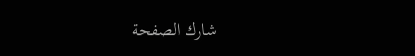شارك الصفحة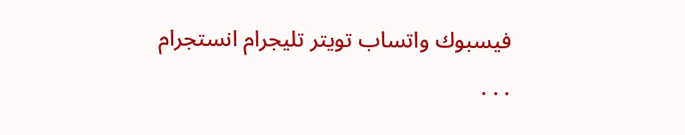فيسبوك واتساب تويتر تليجرام انستجرام
. . .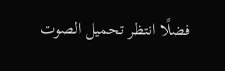فضلًا انتظر تحميل الصوت